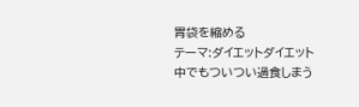胃袋を縮める
テーマ:ダイエットダイエット中でもついつい過食しまう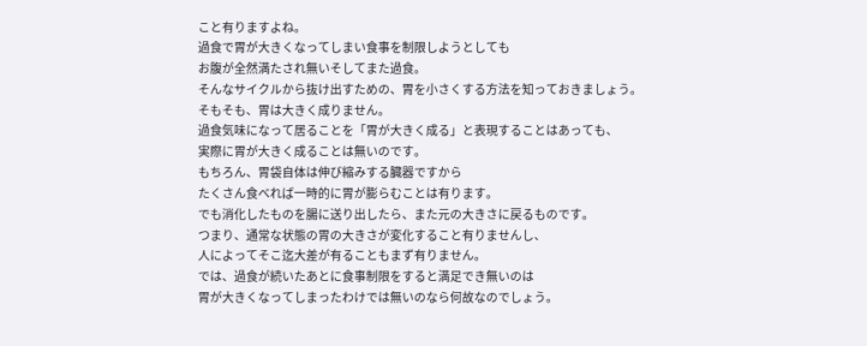こと有りますよね。
過食で胃が大きくなってしまい食事を制限しようとしても
お腹が全然満たされ無いそしてまた過食。
そんなサイクルから抜け出すための、胃を小さくする方法を知っておきましょう。
そもそも、胃は大きく成りません。
過食気味になって居ることを「胃が大きく成る」と表現することはあっても、
実際に胃が大きく成ることは無いのです。
もちろん、胃袋自体は伸び縮みする臓器ですから
たくさん食べれば一時的に胃が膨らむことは有ります。
でも消化したものを腸に送り出したら、また元の大きさに戻るものです。
つまり、通常な状態の胃の大きさが変化すること有りませんし、
人によってそこ迄大差が有ることもまず有りません。
では、過食が続いたあとに食事制限をすると満足でき無いのは
胃が大きくなってしまったわけでは無いのなら何故なのでしょう。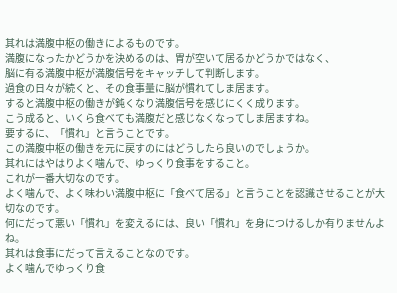其れは満腹中枢の働きによるものです。
満腹になったかどうかを決めるのは、胃が空いて居るかどうかではなく、
脳に有る満腹中枢が満腹信号をキャッチして判断します。
過食の日々が続くと、その食事量に脳が慣れてしま居ます。
すると満腹中枢の働きが鈍くなり満腹信号を感じにくく成ります。
こう成ると、いくら食べても満腹だと感じなくなってしま居ますね。
要するに、「慣れ」と言うことです。
この満腹中枢の働きを元に戻すのにはどうしたら良いのでしょうか。
其れにはやはりよく噛んで、ゆっくり食事をすること。
これが一番大切なのです。
よく噛んで、よく味わい満腹中枢に「食べて居る」と言うことを認識させることが大切なのです。
何にだって悪い「慣れ」を変えるには、良い「慣れ」を身につけるしか有りませんよね。
其れは食事にだって言えることなのです。
よく噛んでゆっくり食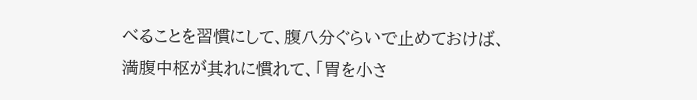べることを習慣にして、腹八分ぐらいで止めておけば、
満腹中枢が其れに慣れて、「胃を小さ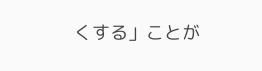くする」ことが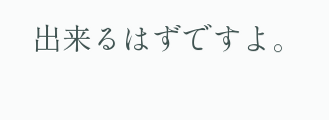出来るはずですよ。